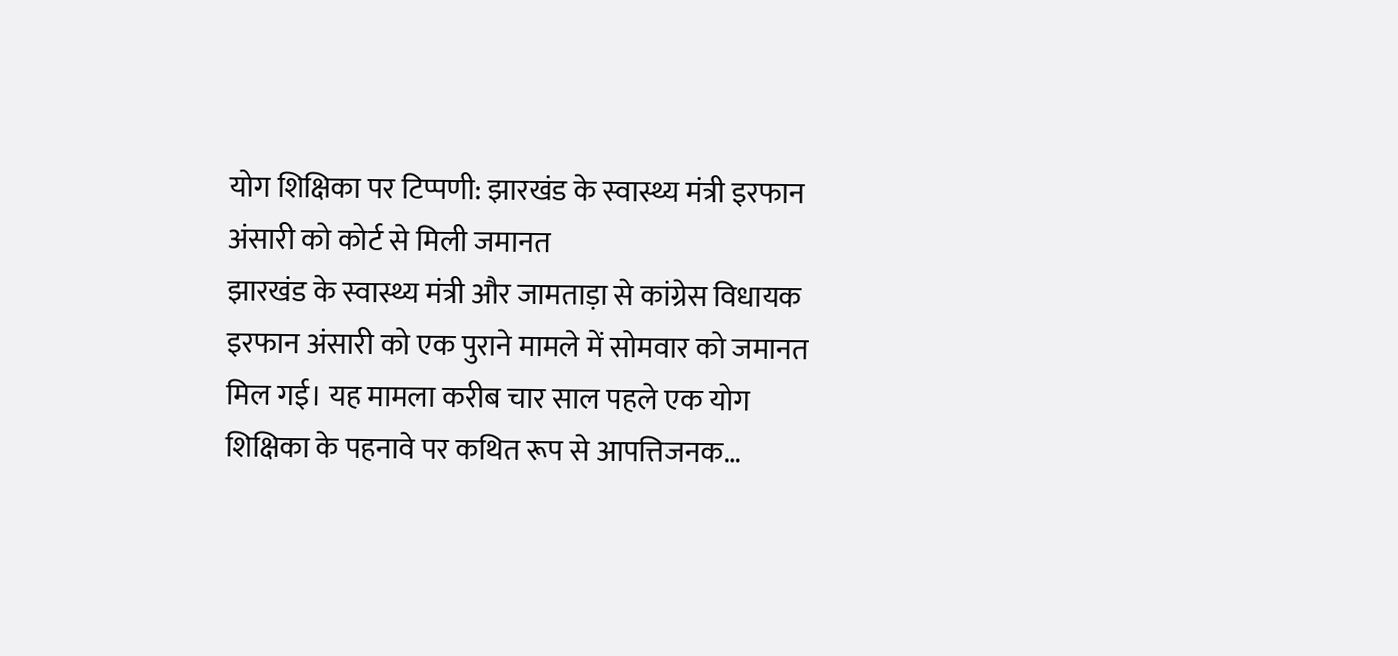योग शिक्षिका पर टिप्पणी: झारखंड के स्वास्थ्य मंत्री इरफान अंसारी को कोर्ट से मिली जमानत
झारखंड के स्वास्थ्य मंत्री और जामताड़ा से कांग्रेस विधायक इरफान अंसारी को एक पुराने मामले में सोमवार को जमानत मिल गई। यह मामला करीब चार साल पहले एक योग शिक्षिका के पहनावे पर कथित रूप से आपत्तिजनक…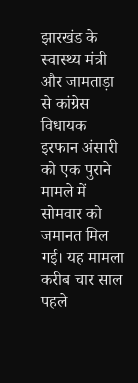झारखंड के स्वास्थ्य मंत्री और जामताड़ा से कांग्रेस विधायक इरफान अंसारी को एक पुराने मामले में सोमवार को जमानत मिल गई। यह मामला करीब चार साल पहले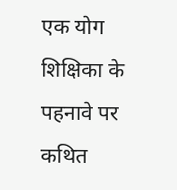एक योग शिक्षिका के पहनावे पर कथित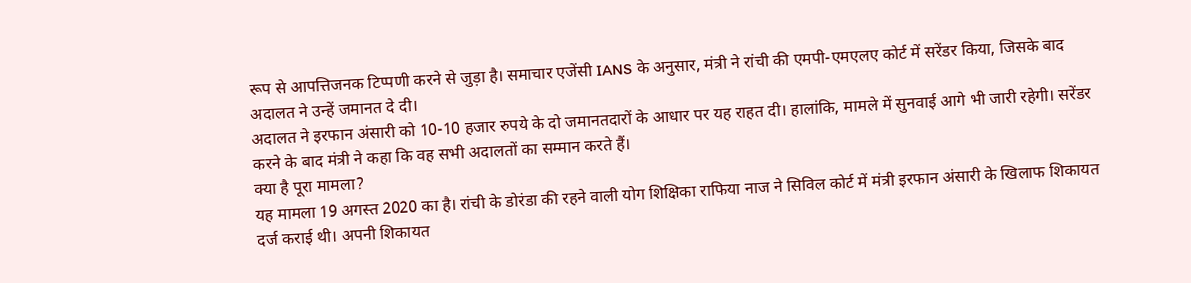रूप से आपत्तिजनक टिप्पणी करने से जुड़ा है। समाचार एजेंसी IANS के अनुसार, मंत्री ने रांची की एमपी-एमएलए कोर्ट में सरेंडर किया, जिसके बाद अदालत ने उन्हें जमानत दे दी।
अदालत ने इरफान अंसारी को 10-10 हजार रुपये के दो जमानतदारों के आधार पर यह राहत दी। हालांकि, मामले में सुनवाई आगे भी जारी रहेगी। सरेंडर करने के बाद मंत्री ने कहा कि वह सभी अदालतों का सम्मान करते हैं।
क्या है पूरा मामला?
यह मामला 19 अगस्त 2020 का है। रांची के डोरंडा की रहने वाली योग शिक्षिका राफिया नाज ने सिविल कोर्ट में मंत्री इरफान अंसारी के खिलाफ शिकायत दर्ज कराई थी। अपनी शिकायत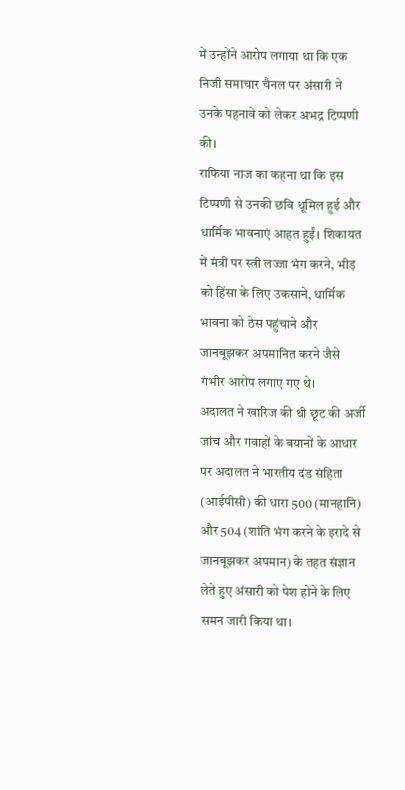में उन्होंने आरोप लगाया था कि एक निजी समाचार चैनल पर अंसारी ने उनके पहनावे को लेकर अभद्र टिप्पणी की।
राफिया नाज का कहना था कि इस टिप्पणी से उनकी छवि धूमिल हुई और धार्मिक भावनाएं आहत हुईं। शिकायत में मंत्री पर स्त्री लज्जा भंग करने, भीड़ को हिंसा के लिए उकसाने, धार्मिक भावना को ठेस पहुंचाने और जानबूझकर अपमानित करने जैसे गंभीर आरोप लगाए गए थे।
अदालत ने खारिज की थी छूट की अर्जी
जांच और गवाहों के बयानों के आधार पर अदालत ने भारतीय दंड संहिता (आईपीसी) की धारा 500 (मानहानि) और 504 (शांति भंग करने के इरादे से जानबूझकर अपमान) के तहत संज्ञान लेते हुए अंसारी को पेश होने के लिए समन जारी किया था।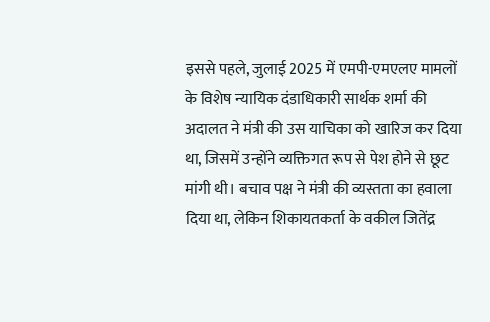इससे पहले, जुलाई 2025 में एमपी-एमएलए मामलों के विशेष न्यायिक दंडाधिकारी सार्थक शर्मा की अदालत ने मंत्री की उस याचिका को खारिज कर दिया था, जिसमें उन्होंने व्यक्तिगत रूप से पेश होने से छूट मांगी थी। बचाव पक्ष ने मंत्री की व्यस्तता का हवाला दिया था, लेकिन शिकायतकर्ता के वकील जितेंद्र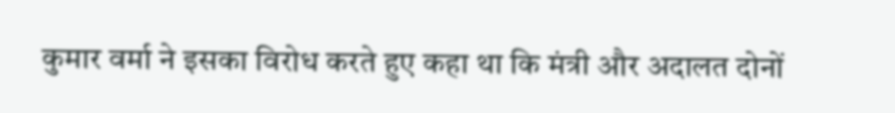कुमार वर्मा ने इसका विरोध करते हुए कहा था कि मंत्री और अदालत दोनों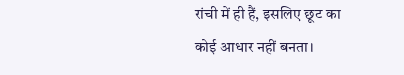रांची में ही हैं, इसलिए छूट का कोई आधार नहीं बनता।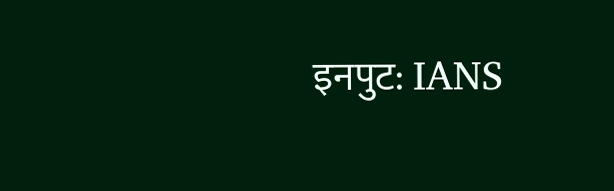इनपुट: IANS